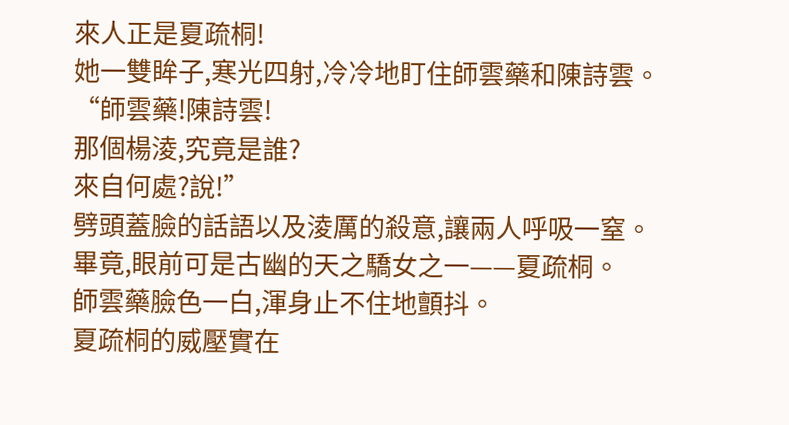來人正是夏疏桐!
她一雙眸子,寒光四射,冷冷地盯住師雲藥和陳詩雲。
“師雲藥!陳詩雲!
那個楊淩,究竟是誰?
來自何處?說!”
劈頭蓋臉的話語以及淩厲的殺意,讓兩人呼吸一窒。
畢竟,眼前可是古幽的天之驕女之一——夏疏桐。
師雲藥臉色一白,渾身止不住地顫抖。
夏疏桐的威壓實在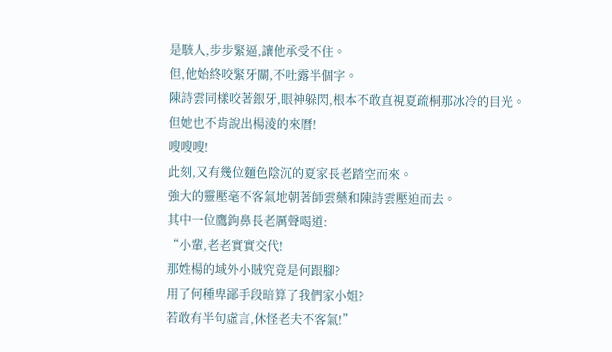是駭人,步步緊逼,讓他承受不住。
但,他始終咬緊牙關,不吐露半個字。
陳詩雲同樣咬著銀牙,眼神躲閃,根本不敢直視夏疏桐那冰冷的目光。
但她也不肯說出楊淩的來曆!
嗖嗖嗖!
此刻,又有幾位麵色陰沉的夏家長老踏空而來。
強大的靈壓毫不客氣地朝著師雲藥和陳詩雲壓迫而去。
其中一位鷹鉤鼻長老厲聲喝道:
“小輩,老老實實交代!
那姓楊的域外小賊究竟是何跟腳?
用了何種卑鄙手段暗算了我們家小姐?
若敢有半句虛言,休怪老夫不客氣!”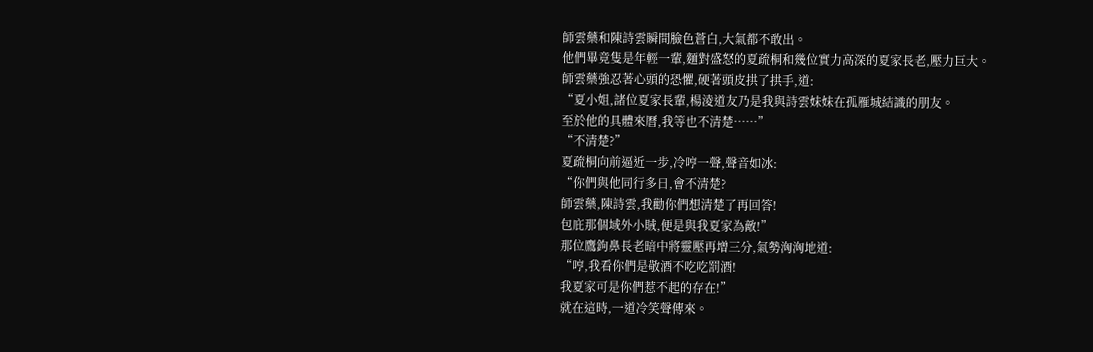師雲藥和陳詩雲瞬間臉色蒼白,大氣都不敢出。
他們畢竟隻是年輕一輩,麵對盛怒的夏疏桐和幾位實力高深的夏家長老,壓力巨大。
師雲藥強忍著心頭的恐懼,硬著頭皮拱了拱手,道:
“夏小姐,諸位夏家長輩,楊淩道友乃是我與詩雲妹妹在孤雁城結識的朋友。
至於他的具體來曆,我等也不清楚……”
“不清楚?”
夏疏桐向前逼近一步,冷哼一聲,聲音如冰:
“你們與他同行多日,會不清楚?
師雲藥,陳詩雲,我勸你們想清楚了再回答!
包庇那個域外小賊,便是與我夏家為敵!”
那位鷹鉤鼻長老暗中將靈壓再增三分,氣勢洶洶地道:
“哼,我看你們是敬酒不吃吃罰酒!
我夏家可是你們惹不起的存在!”
就在這時,一道冷笑聲傳來。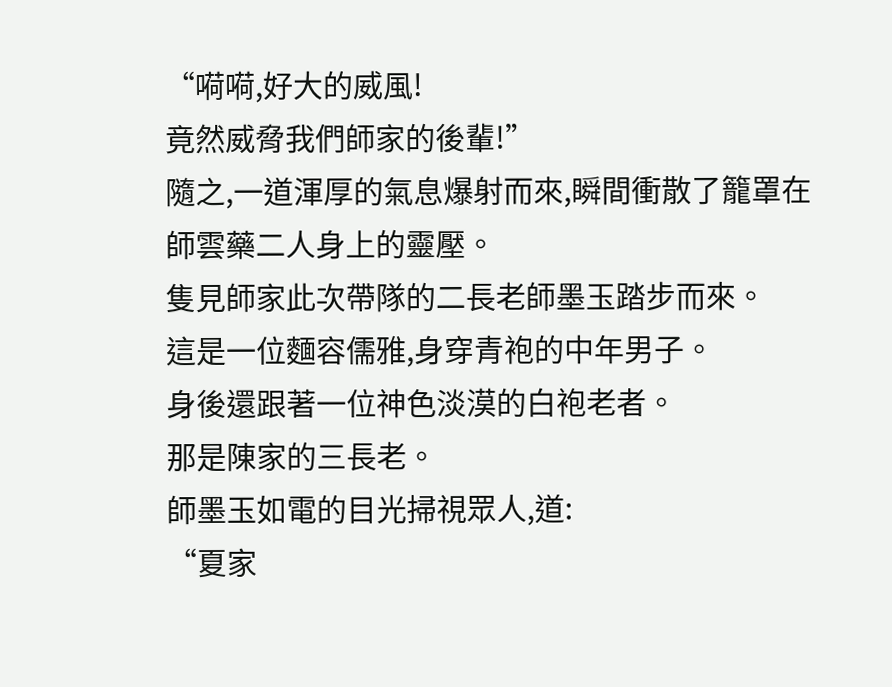“嗬嗬,好大的威風!
竟然威脅我們師家的後輩!”
隨之,一道渾厚的氣息爆射而來,瞬間衝散了籠罩在師雲藥二人身上的靈壓。
隻見師家此次帶隊的二長老師墨玉踏步而來。
這是一位麵容儒雅,身穿青袍的中年男子。
身後還跟著一位神色淡漠的白袍老者。
那是陳家的三長老。
師墨玉如電的目光掃視眾人,道:
“夏家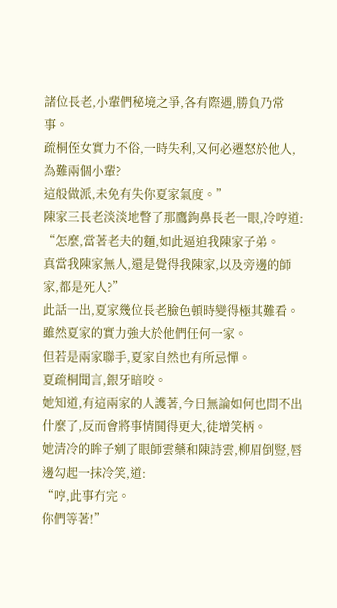諸位長老,小輩們秘境之爭,各有際遇,勝負乃常事。
疏桐侄女實力不俗,一時失利,又何必遷怒於他人,為難兩個小輩?
這般做派,未免有失你夏家氣度。”
陳家三長老淡淡地瞥了那鷹鉤鼻長老一眼,冷哼道:
“怎麼,當著老夫的麵,如此逼迫我陳家子弟。
真當我陳家無人,還是覺得我陳家,以及旁邊的師家,都是死人?”
此話一出,夏家幾位長老臉色頓時變得極其難看。
雖然夏家的實力強大於他們任何一家。
但若是兩家聯手,夏家自然也有所忌憚。
夏疏桐聞言,銀牙暗咬。
她知道,有這兩家的人護著,今日無論如何也問不出什麼了,反而會將事情鬨得更大,徒增笑柄。
她清冷的眸子剜了眼師雲藥和陳詩雲,柳眉倒豎,唇邊勾起一抹冷笑,道:
“哼,此事冇完。
你們等著!”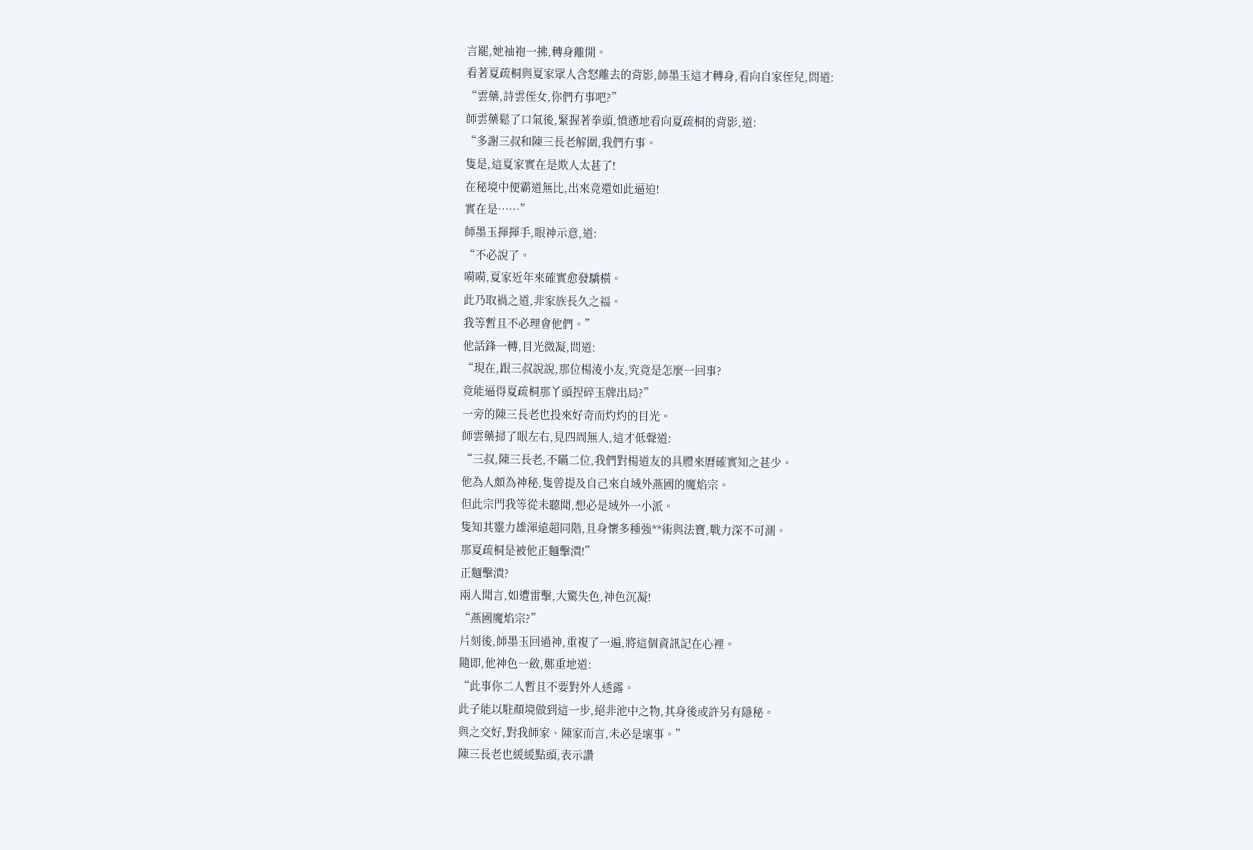言罷,她袖袍一拂,轉身離開。
看著夏疏桐與夏家眾人含怒離去的背影,師墨玉這才轉身,看向自家侄兒,問道:
“雲藥,詩雲侄女,你們冇事吧?”
師雲藥鬆了口氣後,緊握著拳頭,憤懣地看向夏疏桐的背影,道:
“多謝三叔和陳三長老解圍,我們冇事。
隻是,這夏家實在是欺人太甚了!
在秘境中便霸道無比,出來竟還如此逼迫!
實在是……”
師墨玉揮揮手,眼神示意,道:
“不必說了。
嗬嗬,夏家近年來確實愈發驕橫。
此乃取禍之道,非家族長久之福。
我等暫且不必理會他們。”
他話鋒一轉,目光微凝,問道:
“現在,跟三叔說說,那位楊淩小友,究竟是怎麼一回事?
竟能逼得夏疏桐那丫頭捏碎玉牌出局?”
一旁的陳三長老也投來好奇而灼灼的目光。
師雲藥掃了眼左右,見四周無人,這才低聲道:
“三叔,陳三長老,不瞞二位,我們對楊道友的具體來曆確實知之甚少。
他為人頗為神秘,隻曾提及自己來自域外燕國的魔焰宗。
但此宗門我等從未聽聞,想必是域外一小派。
隻知其靈力雄渾遠超同階,且身懷多種強**術與法寶,戰力深不可測。
那夏疏桐是被他正麵擊潰!”
正麵擊潰?
兩人聞言,如遭雷擊,大驚失色,神色沉凝!
“燕國魔焰宗?”
片刻後,師墨玉回過神,重複了一遍,將這個資訊記在心裡。
隨即,他神色一斂,鄭重地道:
“此事你二人暫且不要對外人透露。
此子能以駐顏境做到這一步,絕非池中之物,其身後或許另有隱秘。
與之交好,對我師家、陳家而言,未必是壞事。”
陳三長老也緩緩點頭,表示讚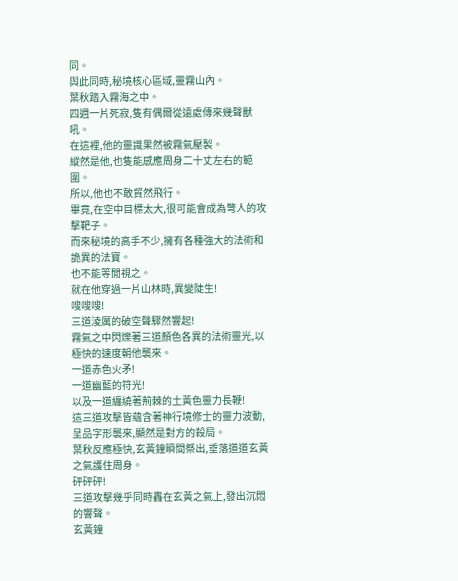同。
與此同時,秘境核心區域,靈霧山內。
葉秋踏入霧海之中。
四週一片死寂,隻有偶爾從遠處傳來幾聲獸吼。
在這裡,他的靈識果然被霧氣壓製。
縱然是他,也隻能感應周身二十丈左右的範圍。
所以,他也不敢貿然飛行。
畢竟,在空中目標太大,很可能會成為彆人的攻擊靶子。
而來秘境的高手不少,擁有各種強大的法術和詭異的法寶。
也不能等閒視之。
就在他穿過一片山林時,異變陡生!
嗖嗖嗖!
三道淩厲的破空聲驟然響起!
霧氣之中閃爍著三道顏色各異的法術靈光,以極快的速度朝他襲來。
一道赤色火矛!
一道幽藍的符光!
以及一道纏繞著荊棘的土黃色靈力長鞭!
這三道攻擊皆蘊含著神行境修士的靈力波動,呈品字形襲來,顯然是對方的殺局。
葉秋反應極快,玄黃鐘瞬間祭出,垂落道道玄黃之氣護住周身。
砰砰砰!
三道攻擊幾乎同時轟在玄黃之氣上,發出沉悶的響聲。
玄黃鐘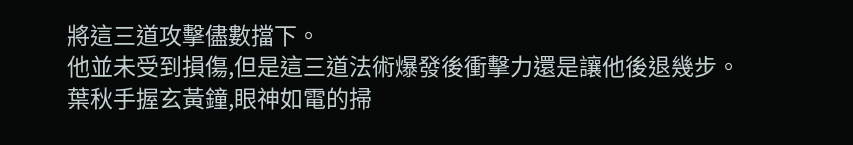將這三道攻擊儘數擋下。
他並未受到損傷,但是這三道法術爆發後衝擊力還是讓他後退幾步。
葉秋手握玄黃鐘,眼神如電的掃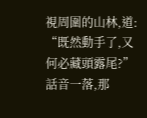視周圍的山林,道:
“既然動手了,又何必藏頭露尾?”
話音一落,那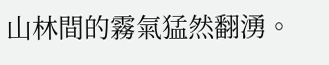山林間的霧氣猛然翻湧。